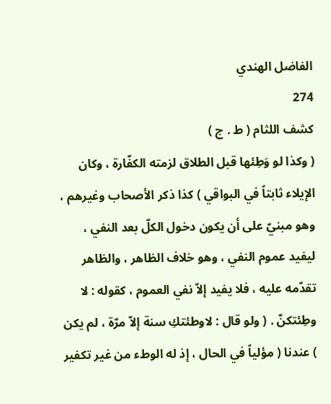الفاضل الهندي
274
كشف اللثام ( ط . ج )
( وكذا لو وَطِئها قبل الطلاق لزمته الكفّارة ، وكان الإيلاء ثابتاً في البواقي ) كذا ذكر الأصحاب وغيرهم ، وهو مبنيّ على أن يكون دخول الكلّ بعد النفي ، ليفيد عموم النفي ، وهو خلاف الظاهر ، والظاهر تقدّمه عليه ، فلا يفيد إلاّ نفي العموم ، كقوله : لا وطِئتكنّ . ( ولو قال : لاوطئتكِ سنة إلاّ مرّة ، لم يكن ) عندنا ( مؤلياً في الحال ، إذ له الوطء من غير تكفير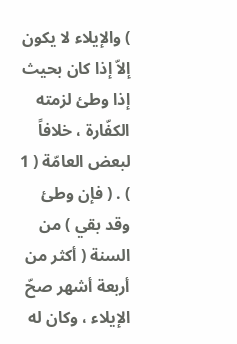) والإيلاء لا يكون إلاّ إذا كان بحيث إذا وطئ لزمته الكفّارة ، خلافاً لبعض العامّة ( 1 ) . ( فإن وطئ وقد بقي ) من السنة ( أكثر من أربعة أشهر صحّ الإيلاء ، وكان له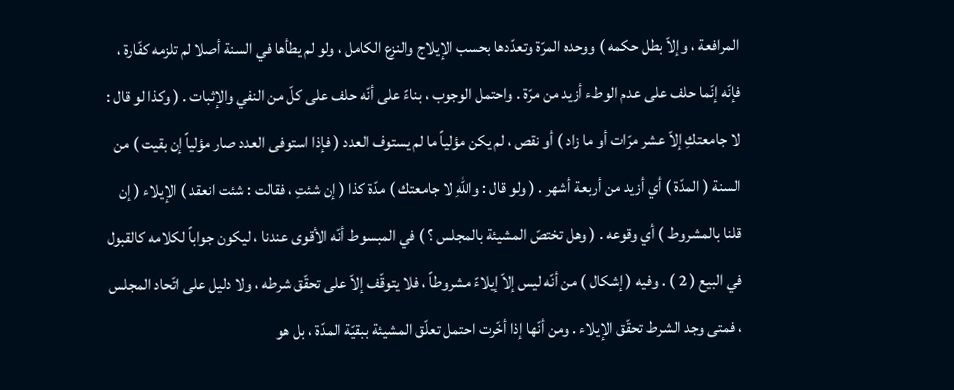المرافعة ، وإلاّ بطل حكمه ) ووحده المرّة وتعدّدها بحسب الإيلاج والنزع الكامل ، ولو لم يطأها في السنة أصلا لم تلزمه كفّارة ، فإنّه إنّما حلف على عدم الوطء أزيد من مرّة . واحتمل الوجوب ، بناءً على أنّه حلف على كلّ من النفي والإثبات . ( وكذا لو قال : لا جامعتكِ إلاّ عشر مرّات أو ما زاد ) أو نقص ، لم يكن مؤلياً ما لم يستوف العدد ( فإذا استوفى العدد صار مؤلياً إن بقيت ) من السنة ( المدّة ) أي أزيد من أربعة أشهر . ( ولو قال : واللهِ لا جامعتك ) مدّة كذا ( إن شئتِ ، فقالت : شئت انعقد ) الإيلاء ( إن قلنا بالمشروط ) أي وقوعه . ( وهل تختصّ المشيئة بالمجلس ؟ ) في المبسوط أنّه الأقوى عندنا ، ليكون جواباً لكلامه كالقبول في البيع ( 2 ) . وفيه ( إشكال ) من أنّه ليس إلاّ إيلاءً مشروطاً ، فلا يتوقّف إلاّ على تحقّق شرطه ، ولا دليل على اتّحاد المجلس ، فمتى وجد الشرط تحقّق الإيلاء . ومن أنّها إذا أخّرت احتمل تعلّق المشيئة ببقيّة المدّة ، بل هو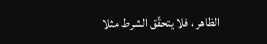الظاهر ، فلا يتحقّق الشرط مثلا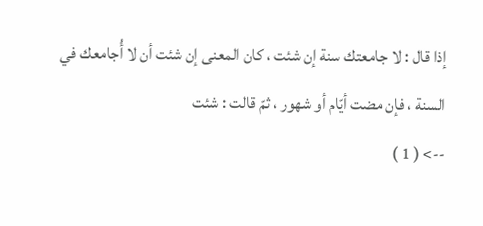إذا قال : لا جامعتك سنة إن شئت ، كان المعنى إن شئت أن لا أُجامعك في السنة ، فإن مضت أيّام أو شهور ، ثمّ قالت : شئت
--> ( 1 )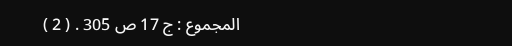المجموع : ج 17 ص 305 . ( 2 )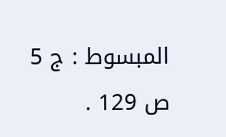المبسوط : ج 5 ص 129 .